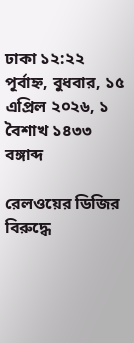ঢাকা ১২:২২ পূর্বাহ্ন, বুধবার, ১৫ এপ্রিল ২০২৬, ১ বৈশাখ ১৪৩৩ বঙ্গাব্দ

রেলওয়ের ডিজির বিরুদ্ধে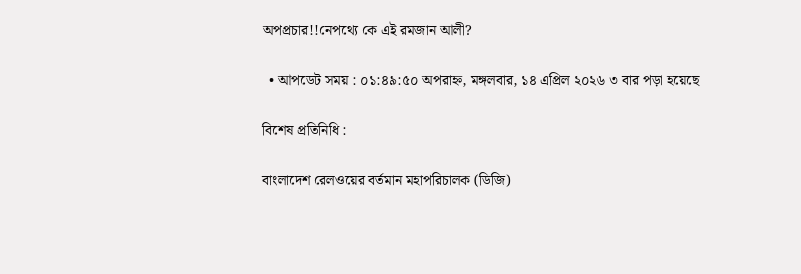অপপ্রচার!!নেপথ্যে কে এই রমজান আলী?

  • আপডেট সময় : ০১:৪৯:৫০ অপরাহ্ন, মঙ্গলবার, ১৪ এপ্রিল ২০২৬ ৩ বার পড়া হয়েছে

বিশেষ প্রতিনিধি :

বাংলাদেশ রেলওয়ের বর্তমান মহাপরিচালক (ডিজি)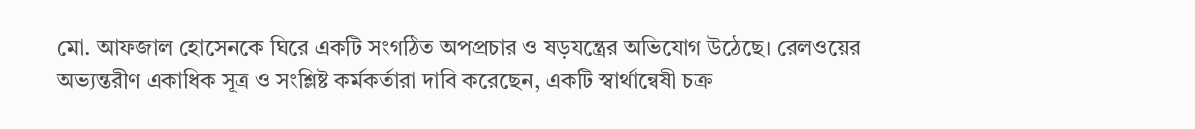মো. আফজাল হোসেনকে ঘিরে একটি সংগঠিত অপপ্রচার ও ষড়যন্ত্রের অভিযোগ উঠেছে। রেলওয়ের অভ্যন্তরীণ একাধিক সূত্র ও সংশ্লিষ্ট কর্মকর্তারা দাবি করেছেন, একটি স্বার্থান্বেষী চক্র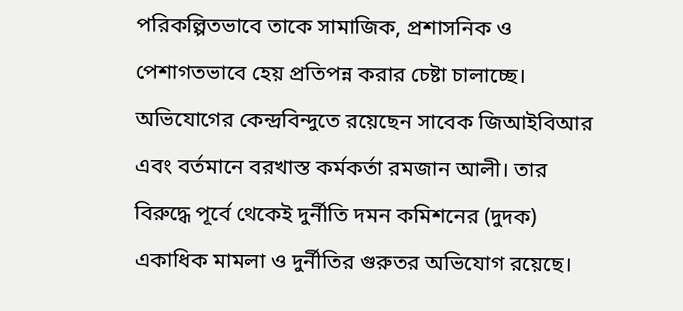পরিকল্পিতভাবে তাকে সামাজিক, প্রশাসনিক ও পেশাগতভাবে হেয় প্রতিপন্ন করার চেষ্টা চালাচ্ছে।
অভিযোগের কেন্দ্রবিন্দুতে রয়েছেন সাবেক জিআইবিআর এবং বর্তমানে বরখাস্ত কর্মকর্তা রমজান আলী। তার বিরুদ্ধে পূর্বে থেকেই দুর্নীতি দমন কমিশনের (দুদক) একাধিক মামলা ও দুর্নীতির গুরুতর অভিযোগ রয়েছে।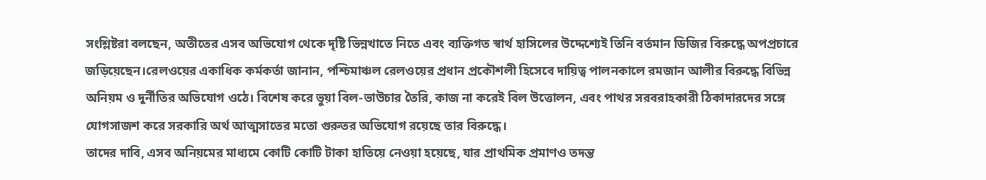সংশ্লিষ্টরা বলছেন, অতীতের এসব অভিযোগ থেকে দৃষ্টি ভিন্নখাতে নিতে এবং ব্যক্তিগত স্বার্থ হাসিলের উদ্দেশ্যেই তিনি বর্তমান ডিজির বিরুদ্ধে অপপ্রচারে জড়িয়েছেন।রেলওয়ের একাধিক কর্মকর্তা জানান, পশ্চিমাঞ্চল রেলওয়ের প্রধান প্রকৌশলী হিসেবে দায়িত্ব পালনকালে রমজান আলীর বিরুদ্ধে বিভিন্ন অনিয়ম ও দুর্নীতির অভিযোগ ওঠে। বিশেষ করে ভুয়া বিল-ভাউচার তৈরি, কাজ না করেই বিল উত্তোলন, এবং পাথর সরবরাহকারী ঠিকাদারদের সঙ্গে যোগসাজশ করে সরকারি অর্থ আত্মসাতের মতো গুরুতর অভিযোগ রয়েছে তার বিরুদ্ধে।
তাদের দাবি, এসব অনিয়মের মাধ্যমে কোটি কোটি টাকা হাতিয়ে নেওয়া হয়েছে, যার প্রাথমিক প্রমাণও তদন্ত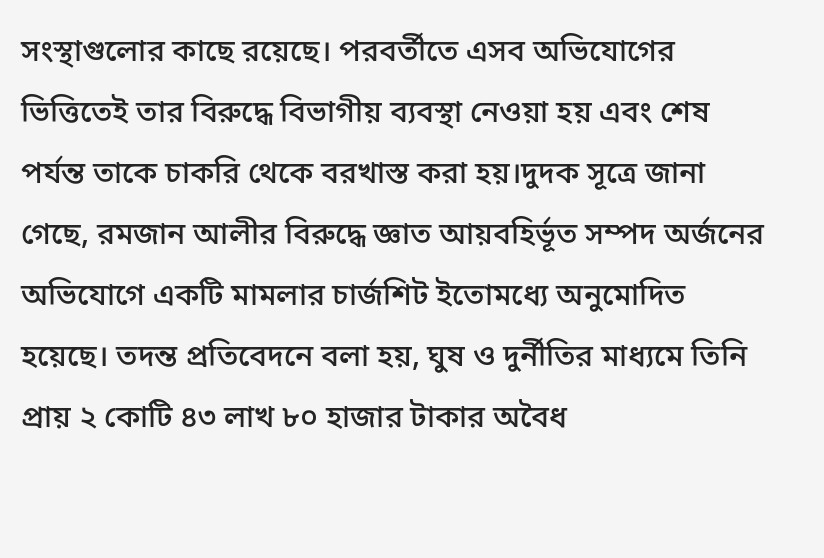সংস্থাগুলোর কাছে রয়েছে। পরবর্তীতে এসব অভিযোগের ভিত্তিতেই তার বিরুদ্ধে বিভাগীয় ব্যবস্থা নেওয়া হয় এবং শেষ পর্যন্ত তাকে চাকরি থেকে বরখাস্ত করা হয়।দুদক সূত্রে জানা গেছে, রমজান আলীর বিরুদ্ধে জ্ঞাত আয়বহির্ভূত সম্পদ অর্জনের অভিযোগে একটি মামলার চার্জশিট ইতোমধ্যে অনুমোদিত হয়েছে। তদন্ত প্রতিবেদনে বলা হয়, ঘুষ ও দুর্নীতির মাধ্যমে তিনি প্রায় ২ কোটি ৪৩ লাখ ৮০ হাজার টাকার অবৈধ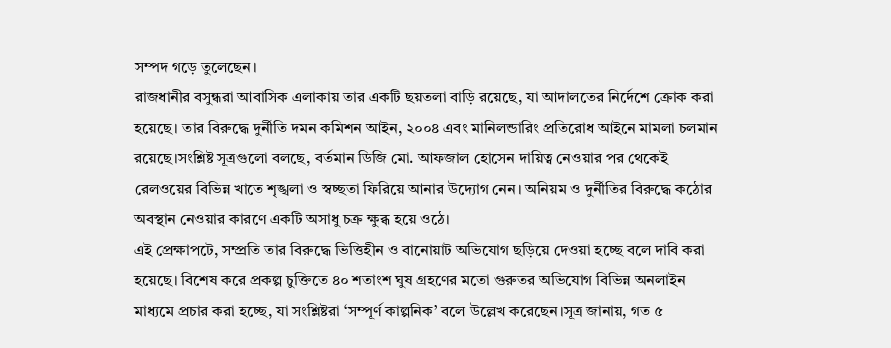সম্পদ গড়ে তুলেছেন।
রাজধানীর বসুন্ধরা আবাসিক এলাকায় তার একটি ছয়তলা বাড়ি রয়েছে, যা আদালতের নির্দেশে ক্রোক করা হয়েছে। তার বিরুদ্ধে দুর্নীতি দমন কমিশন আইন, ২০০৪ এবং মানিলন্ডারিং প্রতিরোধ আইনে মামলা চলমান রয়েছে।সংশ্লিষ্ট সূত্রগুলো বলছে, বর্তমান ডিজি মো. আফজাল হোসেন দায়িত্ব নেওয়ার পর থেকেই রেলওয়ের বিভিন্ন খাতে শৃঙ্খলা ও স্বচ্ছতা ফিরিয়ে আনার উদ্যোগ নেন। অনিয়ম ও দুর্নীতির বিরুদ্ধে কঠোর অবস্থান নেওয়ার কারণে একটি অসাধু চক্র ক্ষুব্ধ হয়ে ওঠে।
এই প্রেক্ষাপটে, সম্প্রতি তার বিরুদ্ধে ভিত্তিহীন ও বানোয়াট অভিযোগ ছড়িয়ে দেওয়া হচ্ছে বলে দাবি করা হয়েছে। বিশেষ করে প্রকল্প চুক্তিতে ৪০ শতাংশ ঘুষ গ্রহণের মতো গুরুতর অভিযোগ বিভিন্ন অনলাইন মাধ্যমে প্রচার করা হচ্ছে, যা সংশ্লিষ্টরা ‘সম্পূর্ণ কাল্পনিক’ বলে উল্লেখ করেছেন।সূত্র জানায়, গত ৫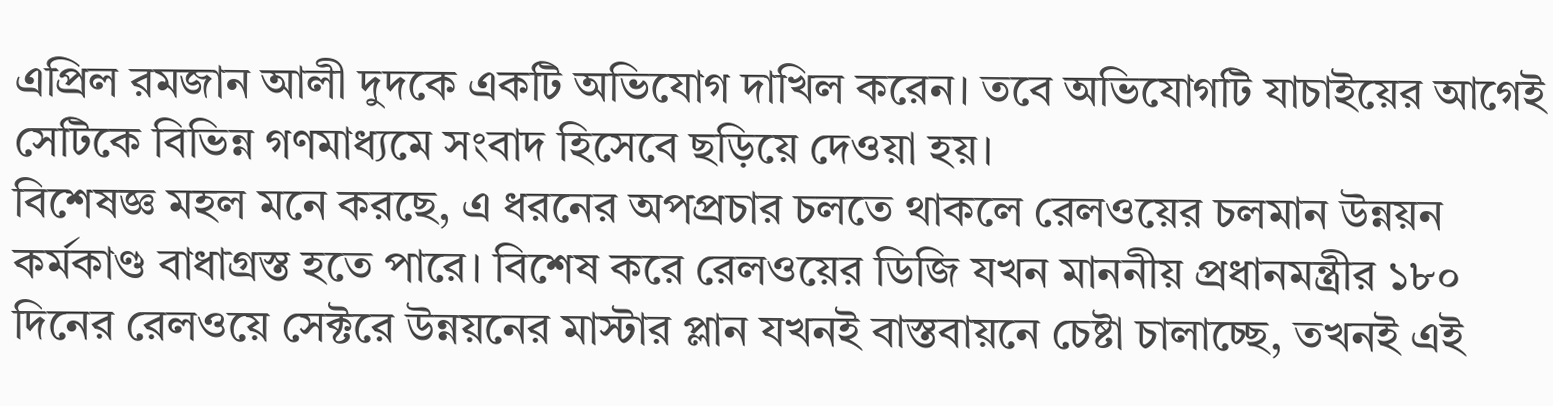এপ্রিল রমজান আলী দুদকে একটি অভিযোগ দাখিল করেন। তবে অভিযোগটি যাচাইয়ের আগেই সেটিকে বিভিন্ন গণমাধ্যমে সংবাদ হিসেবে ছড়িয়ে দেওয়া হয়।
বিশেষজ্ঞ মহল মনে করছে, এ ধরনের অপপ্রচার চলতে থাকলে রেলওয়ের চলমান উন্নয়ন কর্মকাণ্ড বাধাগ্রস্ত হতে পারে। বিশেষ করে রেলওয়ের ডিজি যখন মাননীয় প্রধানমন্ত্রীর ১৮০ দিনের রেলওয়ে সেক্টরে উন্নয়নের মাস্টার প্লান যখনই বাস্তবায়নে চেষ্টা চালাচ্ছে, তখনই এই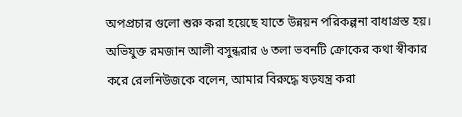অপপ্রচার গুলো শুরু করা হয়েছে যাতে উন্নয়ন পরিকল্পনা বাধাগ্রস্ত হয়।
অভিযুক্ত রমজান আলী বসুন্ধরার ৬ তলা ভবনটি ক্রোকের কথা স্বীকার করে রেলনিউজকে বলেন, আমার বিরুদ্ধে ষড়যন্ত্র করা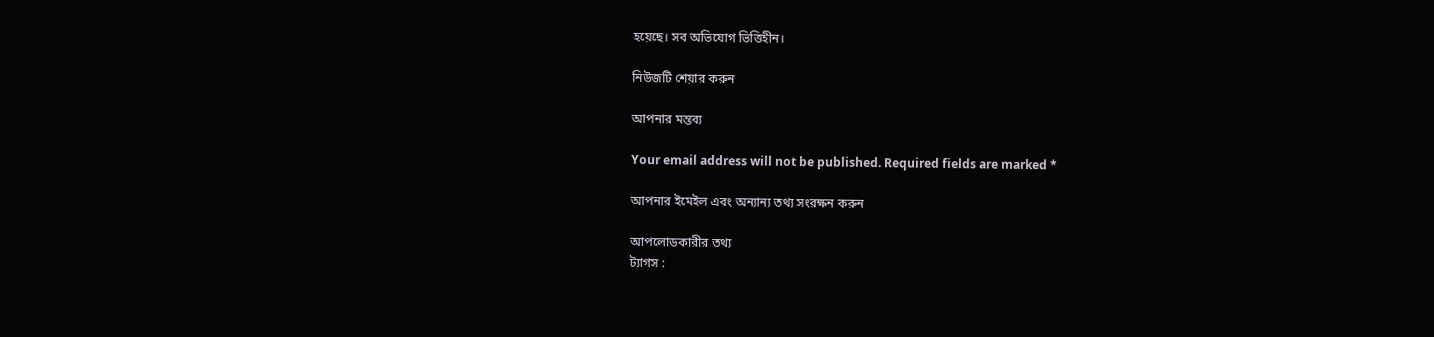হয়েছে। সব অভিযোগ ভিত্তিহীন।

নিউজটি শেয়ার করুন

আপনার মন্তব্য

Your email address will not be published. Required fields are marked *

আপনার ইমেইল এবং অন্যান্য তথ্য সংরক্ষন করুন

আপলোডকারীর তথ্য
ট্যাগস :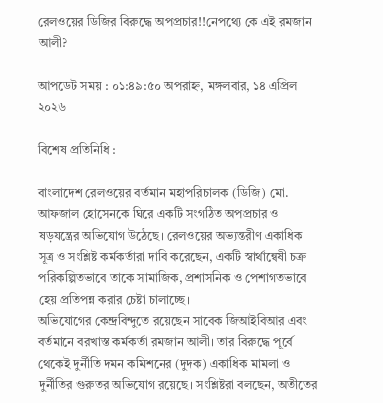রেলওয়ের ডিজির বিরুদ্ধে অপপ্রচার!!নেপথ্যে কে এই রমজান আলী?

আপডেট সময় : ০১:৪৯:৫০ অপরাহ্ন, মঙ্গলবার, ১৪ এপ্রিল ২০২৬

বিশেষ প্রতিনিধি :

বাংলাদেশ রেলওয়ের বর্তমান মহাপরিচালক (ডিজি) মো. আফজাল হোসেনকে ঘিরে একটি সংগঠিত অপপ্রচার ও ষড়যন্ত্রের অভিযোগ উঠেছে। রেলওয়ের অভ্যন্তরীণ একাধিক সূত্র ও সংশ্লিষ্ট কর্মকর্তারা দাবি করেছেন, একটি স্বার্থান্বেষী চক্র পরিকল্পিতভাবে তাকে সামাজিক, প্রশাসনিক ও পেশাগতভাবে হেয় প্রতিপন্ন করার চেষ্টা চালাচ্ছে।
অভিযোগের কেন্দ্রবিন্দুতে রয়েছেন সাবেক জিআইবিআর এবং বর্তমানে বরখাস্ত কর্মকর্তা রমজান আলী। তার বিরুদ্ধে পূর্বে থেকেই দুর্নীতি দমন কমিশনের (দুদক) একাধিক মামলা ও দুর্নীতির গুরুতর অভিযোগ রয়েছে। সংশ্লিষ্টরা বলছেন, অতীতের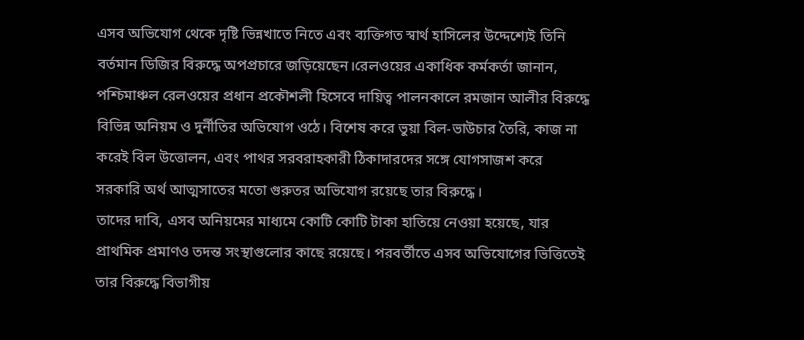এসব অভিযোগ থেকে দৃষ্টি ভিন্নখাতে নিতে এবং ব্যক্তিগত স্বার্থ হাসিলের উদ্দেশ্যেই তিনি বর্তমান ডিজির বিরুদ্ধে অপপ্রচারে জড়িয়েছেন।রেলওয়ের একাধিক কর্মকর্তা জানান, পশ্চিমাঞ্চল রেলওয়ের প্রধান প্রকৌশলী হিসেবে দায়িত্ব পালনকালে রমজান আলীর বিরুদ্ধে বিভিন্ন অনিয়ম ও দুর্নীতির অভিযোগ ওঠে। বিশেষ করে ভুয়া বিল-ভাউচার তৈরি, কাজ না করেই বিল উত্তোলন, এবং পাথর সরবরাহকারী ঠিকাদারদের সঙ্গে যোগসাজশ করে সরকারি অর্থ আত্মসাতের মতো গুরুতর অভিযোগ রয়েছে তার বিরুদ্ধে।
তাদের দাবি, এসব অনিয়মের মাধ্যমে কোটি কোটি টাকা হাতিয়ে নেওয়া হয়েছে, যার প্রাথমিক প্রমাণও তদন্ত সংস্থাগুলোর কাছে রয়েছে। পরবর্তীতে এসব অভিযোগের ভিত্তিতেই তার বিরুদ্ধে বিভাগীয়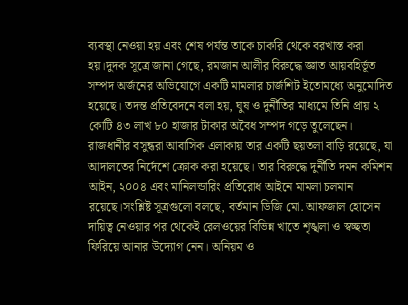ব্যবস্থা নেওয়া হয় এবং শেষ পর্যন্ত তাকে চাকরি থেকে বরখাস্ত করা হয়।দুদক সূত্রে জানা গেছে, রমজান আলীর বিরুদ্ধে জ্ঞাত আয়বহির্ভূত সম্পদ অর্জনের অভিযোগে একটি মামলার চার্জশিট ইতোমধ্যে অনুমোদিত হয়েছে। তদন্ত প্রতিবেদনে বলা হয়, ঘুষ ও দুর্নীতির মাধ্যমে তিনি প্রায় ২ কোটি ৪৩ লাখ ৮০ হাজার টাকার অবৈধ সম্পদ গড়ে তুলেছেন।
রাজধানীর বসুন্ধরা আবাসিক এলাকায় তার একটি ছয়তলা বাড়ি রয়েছে, যা আদালতের নির্দেশে ক্রোক করা হয়েছে। তার বিরুদ্ধে দুর্নীতি দমন কমিশন আইন, ২০০৪ এবং মানিলন্ডারিং প্রতিরোধ আইনে মামলা চলমান রয়েছে।সংশ্লিষ্ট সূত্রগুলো বলছে, বর্তমান ডিজি মো. আফজাল হোসেন দায়িত্ব নেওয়ার পর থেকেই রেলওয়ের বিভিন্ন খাতে শৃঙ্খলা ও স্বচ্ছতা ফিরিয়ে আনার উদ্যোগ নেন। অনিয়ম ও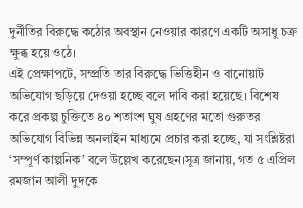দুর্নীতির বিরুদ্ধে কঠোর অবস্থান নেওয়ার কারণে একটি অসাধু চক্র ক্ষুব্ধ হয়ে ওঠে।
এই প্রেক্ষাপটে, সম্প্রতি তার বিরুদ্ধে ভিত্তিহীন ও বানোয়াট অভিযোগ ছড়িয়ে দেওয়া হচ্ছে বলে দাবি করা হয়েছে। বিশেষ করে প্রকল্প চুক্তিতে ৪০ শতাংশ ঘুষ গ্রহণের মতো গুরুতর অভিযোগ বিভিন্ন অনলাইন মাধ্যমে প্রচার করা হচ্ছে, যা সংশ্লিষ্টরা ‘সম্পূর্ণ কাল্পনিক’ বলে উল্লেখ করেছেন।সূত্র জানায়, গত ৫ এপ্রিল রমজান আলী দুদকে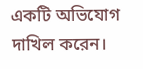একটি অভিযোগ দাখিল করেন।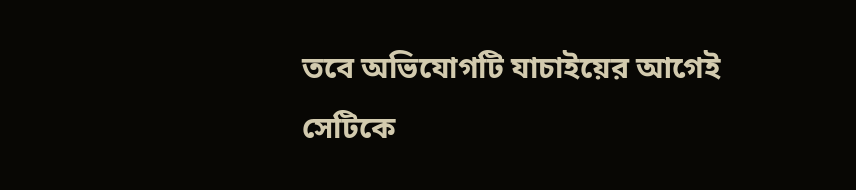তবে অভিযোগটি যাচাইয়ের আগেই সেটিকে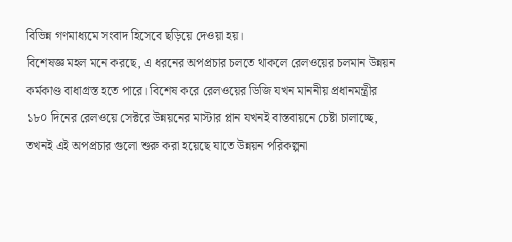বিভিন্ন গণমাধ্যমে সংবাদ হিসেবে ছড়িয়ে দেওয়া হয়।
বিশেষজ্ঞ মহল মনে করছে, এ ধরনের অপপ্রচার চলতে থাকলে রেলওয়ের চলমান উন্নয়ন কর্মকাণ্ড বাধাগ্রস্ত হতে পারে। বিশেষ করে রেলওয়ের ডিজি যখন মাননীয় প্রধানমন্ত্রীর ১৮০ দিনের রেলওয়ে সেক্টরে উন্নয়নের মাস্টার প্লান যখনই বাস্তবায়নে চেষ্টা চালাচ্ছে, তখনই এই অপপ্রচার গুলো শুরু করা হয়েছে যাতে উন্নয়ন পরিকল্পনা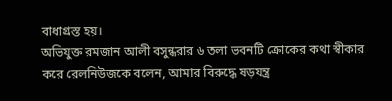বাধাগ্রস্ত হয়।
অভিযুক্ত রমজান আলী বসুন্ধরার ৬ তলা ভবনটি ক্রোকের কথা স্বীকার করে রেলনিউজকে বলেন, আমার বিরুদ্ধে ষড়যন্ত্র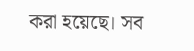করা হয়েছে। সব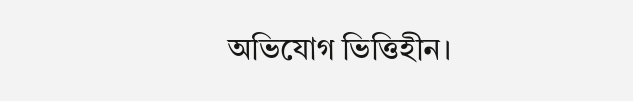অভিযোগ ভিত্তিহীন।